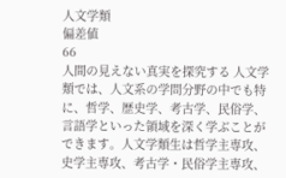人文学類
偏差値
66
人間の見えない真実を探究する 人文学類では、人文系の学問分野の中でも特に、哲学、歴史学、考古学、民俗学、言語学といった領域を深く学ぶことができます。人文学類生は哲学主専攻、史学主専攻、考古学・民俗学主専攻、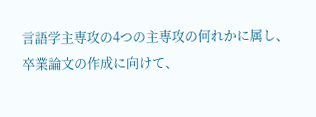言語学主専攻の4つの主専攻の何れかに属し、卒業論文の作成に向けて、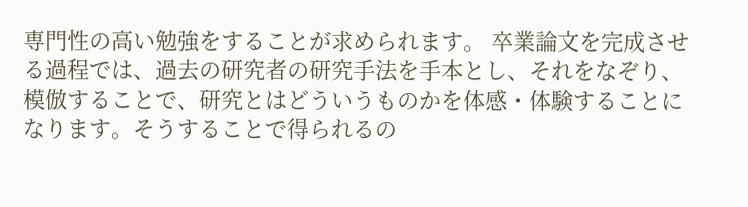専門性の高い勉強をすることが求められます。 卒業論文を完成させる過程では、過去の研究者の研究手法を手本とし、それをなぞり、模倣することで、研究とはどういうものかを体感・体験することになります。そうすることで得られるの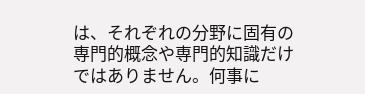は、それぞれの分野に固有の専門的概念や専門的知識だけではありません。何事に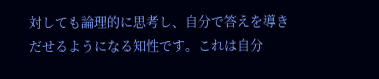対しても論理的に思考し、自分で答えを導きだせるようになる知性です。これは自分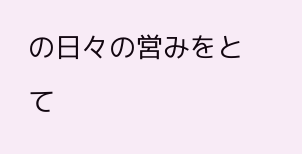の日々の営みをとて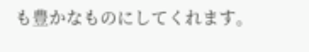も豊かなものにしてくれます。